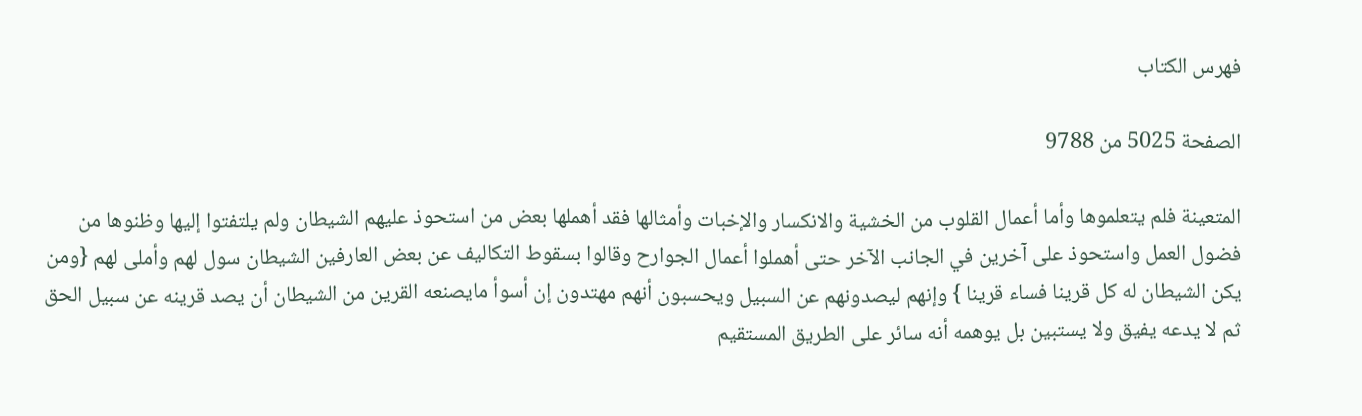فهرس الكتاب

الصفحة 5025 من 9788

المتعينة فلم يتعلموها وأما أعمال القلوب من الخشية والانكسار والإخبات وأمثالها فقد أهملها بعض من استحوذ عليهم الشيطان ولم يلتفتوا إليها وظنوها من فضول العمل واستحوذ على آخرين في الجانب الآخر حتى أهملوا أعمال الجوارح وقالوا بسقوط التكاليف عن بعض العارفين الشيطان سول لهم وأملى لهم {ومن يكن الشيطان له كل قرينا فساء قرينا } وإنهم ليصدونهم عن السبيل ويحسبون أنهم مهتدون إن أسوأ مايصنعه القرين من الشيطان أن يصد قرينه عن سبيل الحق ثم لا يدعه يفيق ولا يستبين بل يوهمه أنه سائر على الطريق المستقيم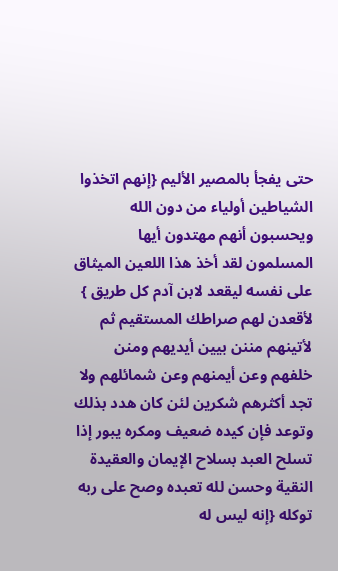حتى يفجأ بالمصير الأليم {إنهم اتخذوا الشياطين أولياء من دون الله ويحسبون أنهم مهتدون أيها المسلمون لقد أخذ هذا اللعين الميثاق على نفسه ليقعد لابن آدم كل طريق } لأقعدن لهم صراطك المستقيم ثم لأتينهم مننن بيين أيديهم ومنن خلفهم وعن أيمنهم وعن شمائلهم ولا تجد أكثرهم شكرين لئن كان هدد بذلك وتوعد فإن كيده ضعيف ومكره يبور إذا تسلح العبد بسلاح الإيمان والعقيدة النقية وحسن لله تعبده وصح على ربه توكله {إنه ليس له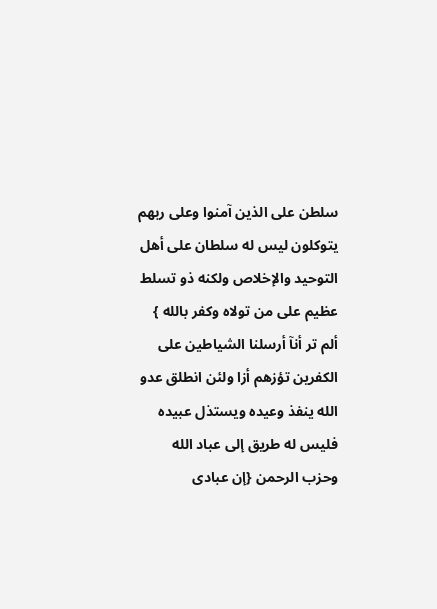سلطن على الذين آمنوا وعلى ربهم يتوكلون ليس له سلطان على أهل التوحيد والإخلاص ولكنه ذو تسلط عظيم على من تولاه وكفر بالله } ألم تر أنآ أرسلنا الشياطين على الكفرين تؤزهم أزا ولئن انطلق عدو الله ينفذ وعيده ويستذل عبيده فليس له طريق إلى عباد الله وحزب الرحمن {إن عبادى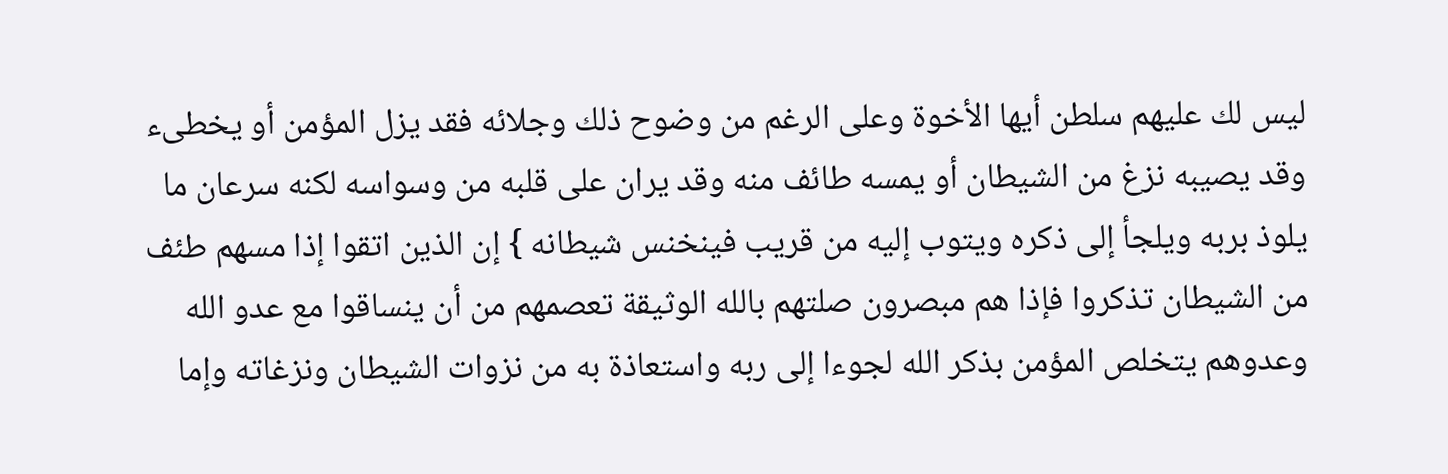ليس لك عليهم سلطن أيها الأخوة وعلى الرغم من وضوح ذلك وجلائه فقد يزل المؤمن أو يخطىء وقد يصيبه نزغ من الشيطان أو يمسه طائف منه وقد يران على قلبه من وسواسه لكنه سرعان ما يلوذ بربه ويلجأ إلى ذكره ويتوب إليه من قريب فينخنس شيطانه } إن الذين اتقوا إذا مسهم طئف من الشيطان تذكروا فإذا هم مبصرون صلتهم بالله الوثيقة تعصمهم من أن ينساقوا مع عدو الله وعدوهم يتخلص المؤمن بذكر الله لجوءا إلى ربه واستعاذة به من نزوات الشيطان ونزغاته وإما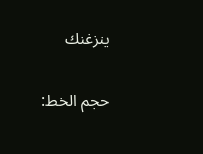ينزغنك

حجم الخط: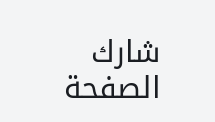شارك الصفحة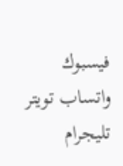فيسبوك واتساب تويتر تليجرام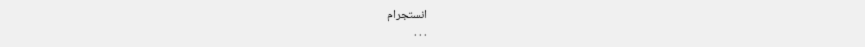انستجرام
. . .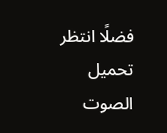فضلًا انتظر تحميل الصوت